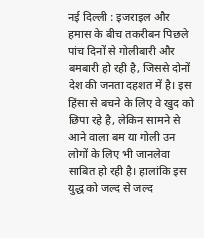नई दिल्ली : इजराइल और हमास के बीच तकरीबन पिछले पांच दिनों से गोलीबारी और बमबारी हो रही है, जिससे दोनों देश की जनता दहशत में है। इस हिंसा से बचने के लिए वे खुद को छिपा रहे है, लेकिन सामने से आने वाला बम या गोली उन लोगों के लिए भी जानलेवा साबित हो रही है। हालांकि इस युद्ध को जल्द से जल्द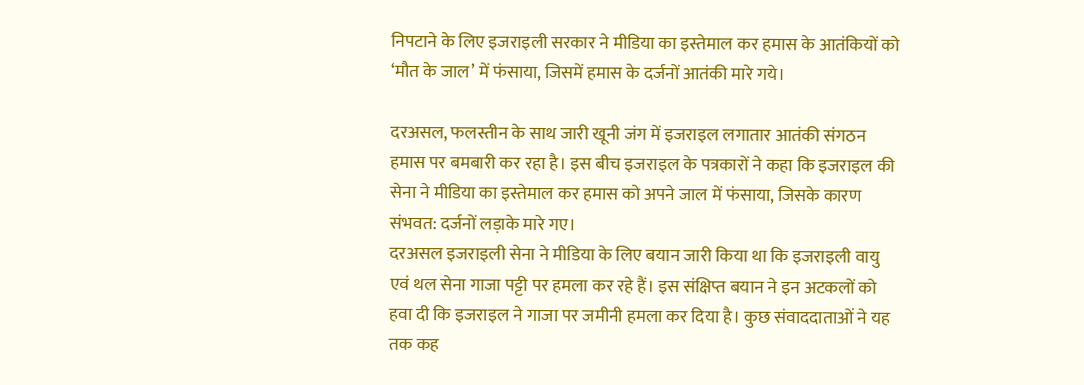निपटाने के लिए इजराइली सरकार ने मीडिया का इस्तेमाल कर हमास के आतंकियों को ‘मौत के जाल’ में फंसाया, जिसमें हमास के दर्जनों आतंकी मारे गये।

दरअसल, फलस्तीन के साथ जारी खूनी जंग में इजराइल लगातार आतंकी संगठन हमास पर बमबारी कर रहा है। इस बीच इजराइल के पत्रकारों ने कहा कि इजराइल की सेना ने मीडिया का इस्तेमाल कर हमास को अपने जाल में फंसाया, जिसके कारण संभवत: दर्जनों लड़ाके मारे गए।
दरअसल इजराइली सेना ने मीडिया के लिए बयान जारी किया था कि इजराइली वायु एवं थल सेना गाजा पट्टी पर हमला कर रहे हैं। इस संक्षिप्त बयान ने इन अटकलों को हवा दी कि इजराइल ने गाजा पर जमीनी हमला कर दिया है। कुछ संवाददाताओं ने यह तक कह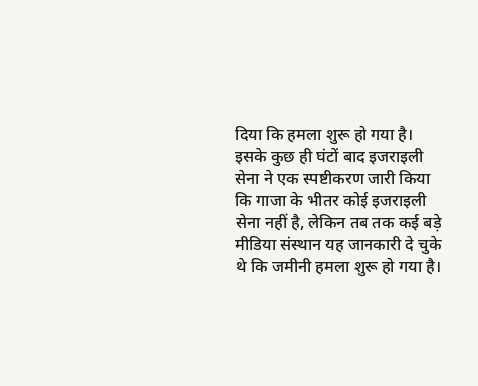दिया कि हमला शुरू हो गया है।
इसके कुछ ही घंटों बाद इजराइली सेना ने एक स्पष्टीकरण जारी किया कि गाजा के भीतर कोई इजराइली सेना नहीं है, लेकिन तब तक कई बड़े मीडिया संस्थान यह जानकारी दे चुके थे कि जमीनी हमला शुरू हो गया है।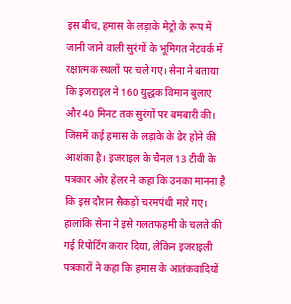इस बीच, हमास के लड़ाके मेट्रो के रूप में जानी जाने वाली सुरंगों के भूमिगत नेटवर्क में रक्षात्मक स्थलों पर चले गए। सेना ने बताया कि इजराइल ने 160 युद्धक विमान बुलाए और 40 मिनट तक सुरंगों पर बमबारी की। जिसमें कई हमास के लड़ाके के ढेर होने की आशंका है। इजराइल के चैनल 13 टीवी के पत्रकार ओर हेलर ने कहा कि उनका मानना है कि इस दौरान सैकड़ों चरमपंथी मारे गए।
हालांकि सेना ने इसे गलतफहमी के चलते की गई रिपोर्टिंग करार दिया, लेकिन इजराइली पत्रकारों ने कहा कि हमास के आतंकवादियों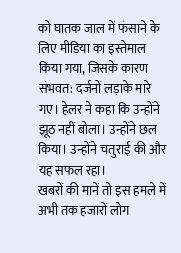को घातक जाल में फंसाने के लिए मीडिया का इस्तेमाल किया गया, जिसके कारण संभवत: दर्जनों लड़ाके मारे गए। हेलर ने कहा कि उन्होंने झूठ नहीं बोला। उन्होंने छल किया। उन्होंने चतुराई की और यह सफल रहा।
खबरों की मानें तो इस हमले में अभी तक हजारों लोग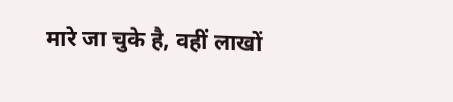मारे जा चुके है, वहीं लाखों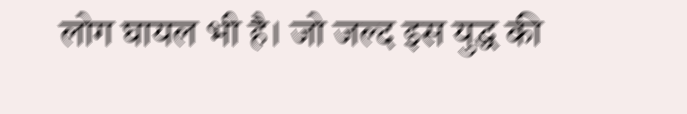लोग घायल भी है। जो जल्द इस युद्ध की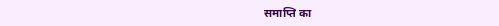समाप्ति का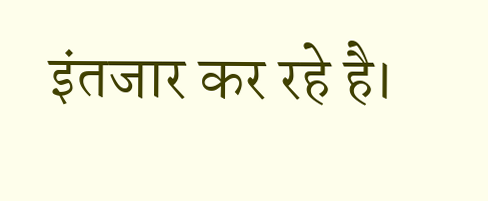इंतजार कर रहे है।